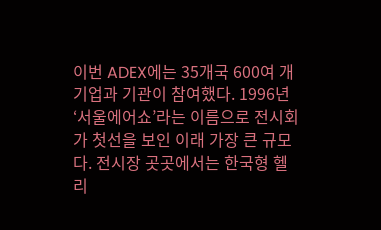이번 ADEX에는 35개국 600여 개 기업과 기관이 참여했다. 1996년 ‘서울에어쇼’라는 이름으로 전시회가 첫선을 보인 이래 가장 큰 규모다. 전시장 곳곳에서는 한국형 헬리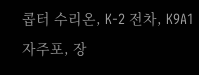콥터 수리온, K-2 전차, K9A1 자주포, 장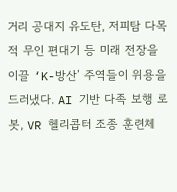거리 공대지 유도탄, 저피탐 다목적 무인 편대기 등 미래 전장을 이끌 ‘K-방산’ 주역들이 위용을 드러냈다. AI 기반 다족 보행 로봇, VR 헬리콥터 조종 훈련체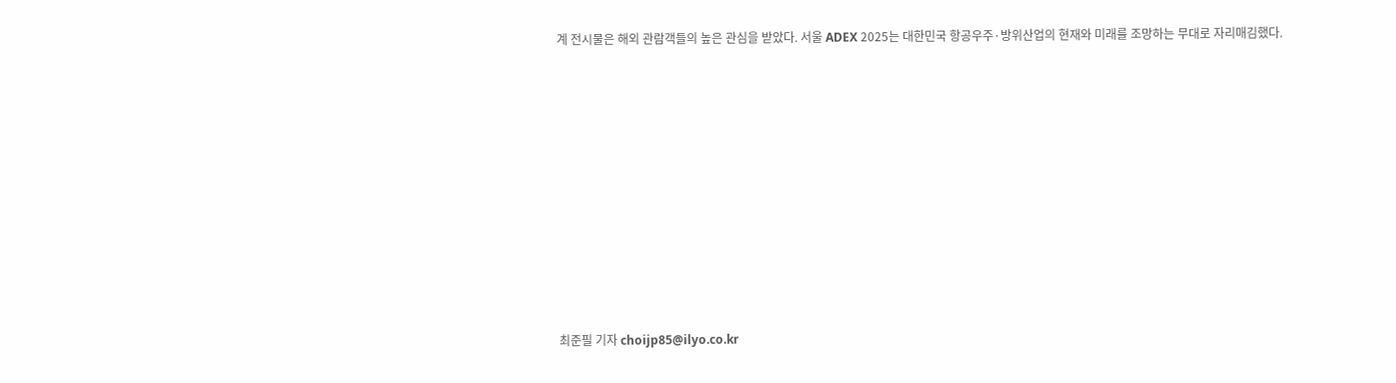계 전시물은 해외 관람객들의 높은 관심을 받았다. 서울 ADEX 2025는 대한민국 항공우주·방위산업의 현재와 미래를 조망하는 무대로 자리매김했다.












최준필 기자 choijp85@ilyo.co.kr